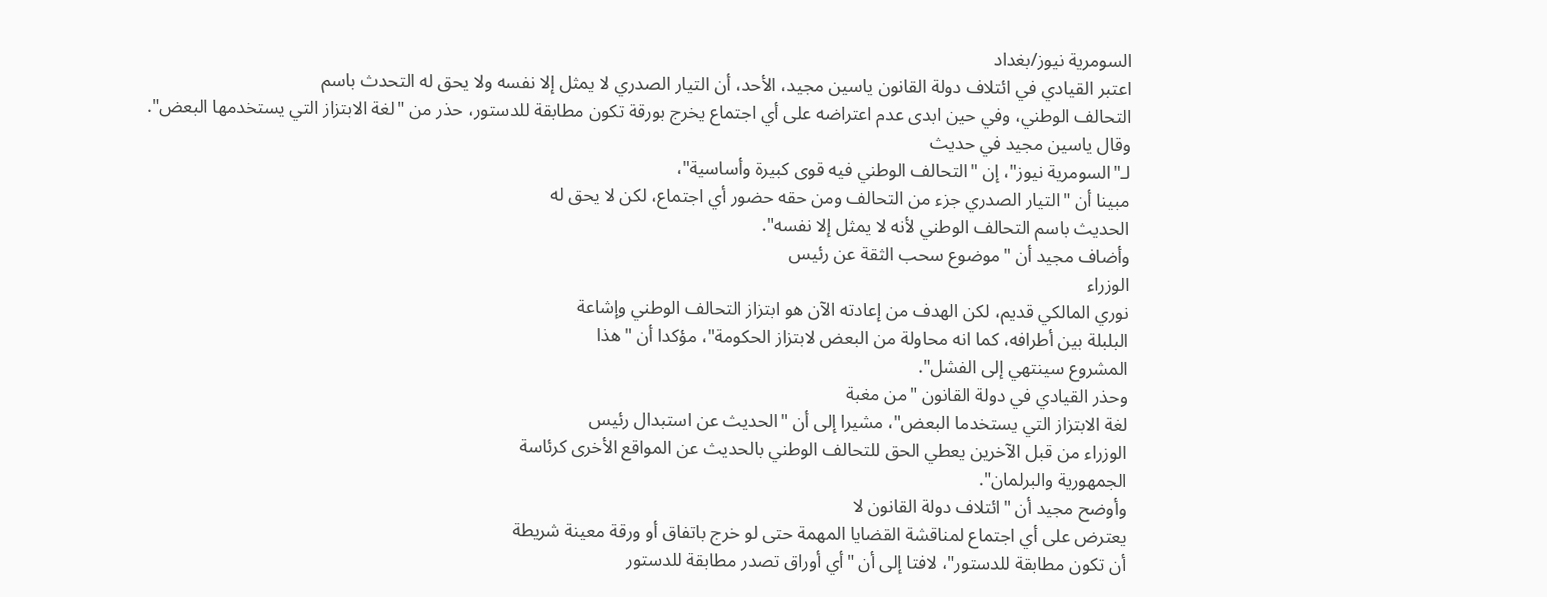السومرية نيوز/بغداد
اعتبر القيادي في ائتلاف دولة القانون ياسين مجيد، الأحد، أن التيار الصدري لا يمثل إلا نفسه ولا يحق له التحدث باسم
التحالف الوطني، وفي حين ابدى عدم اعتراضه على أي اجتماع يخرج بورقة تكون مطابقة للدستور، حذر من "لغة الابتزاز التي يستخدمها البعض".
وقال ياسين مجيد في حديث
لـ"السومرية نيوز"، إن "التحالف الوطني فيه قوى كبيرة وأساسية"،
مبينا أن "التيار الصدري جزء من التحالف ومن حقه حضور أي اجتماع، لكن لا يحق له
الحديث باسم التحالف الوطني لأنه لا يمثل إلا نفسه".
وأضاف مجيد أن "موضوع سحب الثقة عن رئيس
الوزراء
نوري المالكي قديم، لكن الهدف من إعادته الآن هو ابتزاز التحالف الوطني وإشاعة
البلبلة بين أطرافه، كما انه محاولة من البعض لابتزاز الحكومة"، مؤكدا أن "هذا
المشروع سينتهي إلى الفشل".
وحذر القيادي في دولة القانون "من مغبة
لغة الابتزاز التي يستخدما البعض"، مشيرا إلى أن "الحديث عن استبدال رئيس
الوزراء من قبل الآخرين يعطي الحق للتحالف الوطني بالحديث عن المواقع الأخرى كرئاسة
الجمهورية والبرلمان".
وأوضح مجيد أن "ائتلاف دولة القانون لا
يعترض على أي اجتماع لمناقشة القضايا المهمة حتى لو خرج باتفاق أو ورقة معينة شريطة
أن تكون مطابقة للدستور"، لافتا إلى أن "أي أوراق تصدر مطابقة للدستور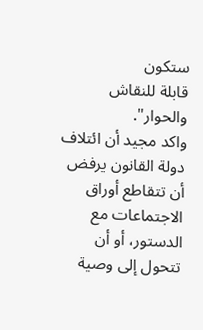ستكون
قابلة للنقاش والحوار".
واكد مجيد أن ائتلاف دولة القانون يرفض أن تتقاطع أوراق الاجتماعات مع الدستور، أو أن تتحول إلى وصية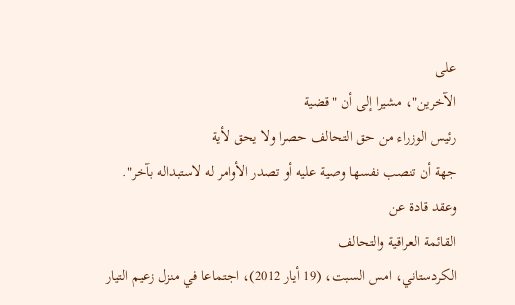على
الآخرين"، مشيرا إلى أن "قضية
رئيس الوزراء من حق التحالف حصرا ولا يحق لأية
جهة أن تنصب نفسها وصية عليه أو تصدر الأوامر له لاستبداله بآخر".
وعقد قادة عن
القائمة العراقية والتحالف
الكردستاني، امس السبت، (19 أيار 2012)، اجتماعا في منزل زعيم التيار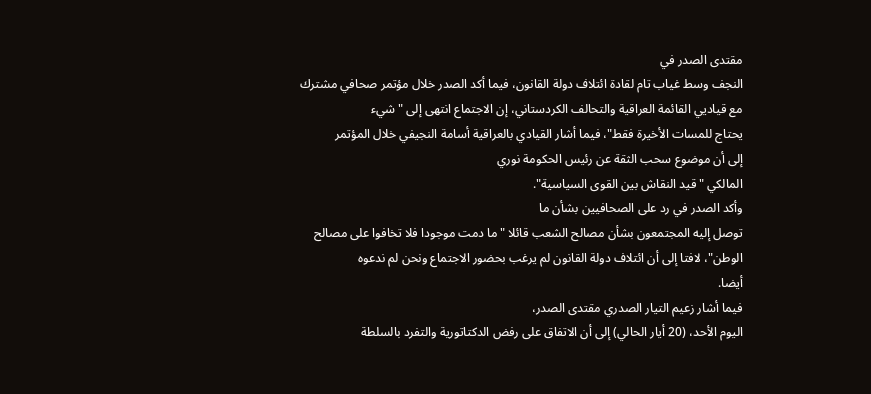مقتدى الصدر في
النجف وسط غياب تام لقادة ائتلاف دولة القانون، فيما أكد الصدر خلال مؤتمر صحافي مشترك
مع قياديي القائمة العراقية والتحالف الكردستاني، إن الاجتماع انتهى إلى "شيء
يحتاج للمسات الأخيرة فقط"، فيما أشار القيادي بالعراقية أسامة النجيفي خلال المؤتمر
إلى أن موضوع سحب الثقة عن رئيس الحكومة نوري
المالكي "قيد النقاش بين القوى السياسية".
وأكد الصدر في رد على الصحافيين بشأن ما
توصل إليه المجتمعون بشأن مصالح الشعب قائلا "ما دمت موجودا فلا تخافوا على مصالح
الوطن"، لافتا إلى أن ائتلاف دولة القانون لم يرغب بحضور الاجتماع ونحن لم ندعوه
أيضا.
فيما أشار زعيم التيار الصدري مقتدى الصدر،
اليوم الأحد، (20 أيار الحالي) إلى أن الاتفاق على رفض الدكتاتورية والتفرد بالسلطة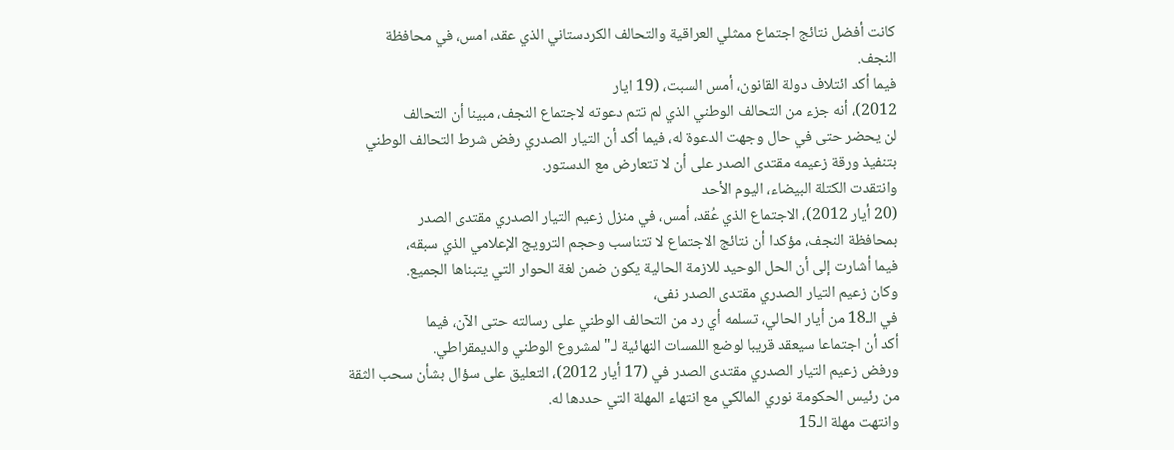كانت أفضل نتائج اجتماع ممثلي العراقية والتحالف الكردستاني الذي عقد، امس، في محافظة
النجف.
فيما أكد ائتلاف دولة القانون، أمس السبت، (19 ايار
2012)، أنه جزء من التحالف الوطني الذي لم تتم دعوته لاجتماع النجف، مبينا أن التحالف
لن يحضر حتى في حال وجهت الدعوة له، فيما أكد أن التيار الصدري رفض شرط التحالف الوطني
بتنفيذ ورقة زعيمه مقتدى الصدر على أن لا تتعارض مع الدستور.
وانتقدت الكتلة البيضاء، اليوم الأحد
(20 أيار 2012)، الاجتماع الذي عُقد، أمس، في منزل زعيم التيار الصدري مقتدى الصدر
بمحافظة النجف، مؤكدا أن نتائج الاجتماع لا تتناسب وحجم الترويج الإعلامي الذي سبقه،
فيما أشارت إلى أن الحل الوحيد للازمة الحالية يكون ضمن لغة الحوار التي يتبناها الجميع.
وكان زعيم التيار الصدري مقتدى الصدر نفى،
في الـ18 من أيار الحالي، تسلمه أي رد من التحالف الوطني على رسالته حتى الآن، فيما
أكد أن اجتماعا سيعقد قريبا لوضع اللمسات النهائية لـ"لمشروع الوطني والديمقراطي.
ورفض زعيم التيار الصدري مقتدى الصدر في (17 أيار 2012)، التعليق على سؤال بشأن سحب الثقة
من رئيس الحكومة نوري المالكي مع انتهاء المهلة التي حددها له.
وانتهت مهلة الـ15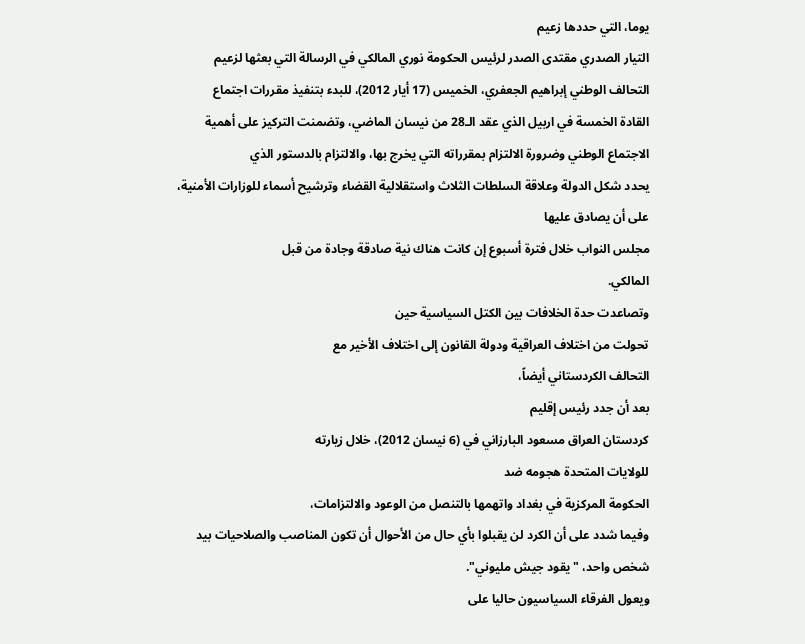يوما، التي حددها زعيم
التيار الصدري مقتدى الصدر لرئيس الحكومة نوري المالكي في الرسالة التي بعثها لزعيم
التحالف الوطني إبراهيم الجعفري، الخميس (17 أيار 2012)، للبدء بتنفيذ مقررات اجتماع
القادة الخمسة في اربيل الذي عقد الـ28 من نيسان الماضي، وتضمنت التركيز على أهمية
الاجتماع الوطني وضرورة الالتزام بمقرراته التي يخرج بها، والالتزام بالدستور الذي
يحدد شكل الدولة وعلاقة السلطات الثلاث واستقلالية القضاء وترشيح أسماء للوزارات الأمنية،
على أن يصادق عليها
مجلس النواب خلال فترة أسبوع إن كانت هناك نية صادقة وجادة من قبل
المالكي.
وتصاعدت حدة الخلافات بين الكتل السياسية حين
تحولت من اختلاف العراقية ودولة القانون إلى اختلاف الأخير مع
التحالف الكردستاني أيضاً،
بعد أن جدد رئيس إقليم
كردستان العراق مسعود البارزاني في (6 نيسان 2012)، خلال زيارته
للولايات المتحدة هجومه ضد
الحكومة المركزية في بغداد واتهمها بالتنصل من الوعود والالتزامات،
وفيما شدد على أن الكرد لن يقبلوا بأي حال من الأحوال أن تكون المناصب والصلاحيات بيد
شخص واحد، "يقود جيش مليوني".
ويعول الفرقاء السياسيون حاليا على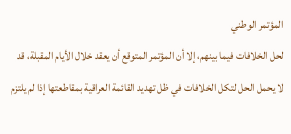المؤتمر الوطني
لحل الخلافات فيما بينهم، إلا أن المؤتمر المتوقع أن يعقد خلال الأيام المقبلة، قد
لا يحمل الحل لتكل الخلافات في ظل تهديد القائمة العراقية بمقاطعتها إذا لم يلتزم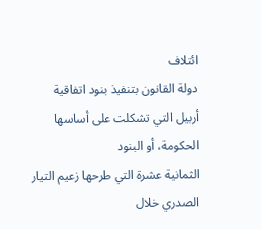ائتلاف
دولة القانون بتنفيذ بنود اتفاقية أربيل التي تشكلت على أساسها الحكومة، أو البنود
الثمانية عشرة التي طرحها زعيم التيار الصدري خلال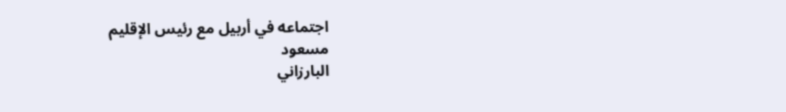اجتماعه في أربيل مع رئيس الإقليم
مسعود
البارزاني